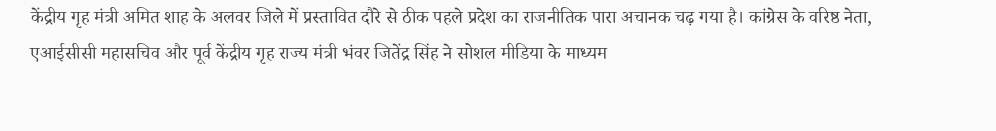केंद्रीय गृह मंत्री अमित शाह के अलवर जिले में प्रस्तावित दौरे से ठीक पहले प्रदेश का राजनीतिक पारा अचानक चढ़ गया है। कांग्रेस के वरिष्ठ नेता, एआईसीसी महासचिव और पूर्व केंद्रीय गृह राज्य मंत्री भंवर जितेंद्र सिंह ने सोशल मीडिया के माध्यम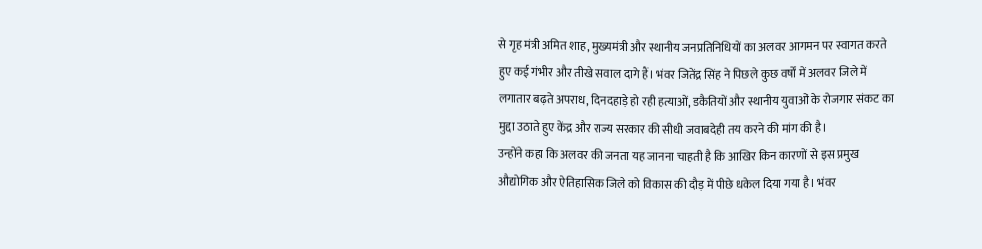से गृह मंत्री अमित शाह, मुख्यमंत्री और स्थानीय जनप्रतिनिधियों का अलवर आगमन पर स्वागत करते हुए कई गंभीर और तीखे सवाल दागे हैं। भंवर जितेंद्र सिंह ने पिछले कुछ वर्षों में अलवर जिले में लगातार बढ़ते अपराध, दिनदहाड़े हो रही हत्याओं, डकैतियों और स्थानीय युवाओं के रोजगार संकट का मुद्दा उठाते हुए केंद्र और राज्य सरकार की सीधी जवाबदेही तय करने की मांग की है।
उन्होंने कहा कि अलवर की जनता यह जानना चाहती है कि आखिर किन कारणों से इस प्रमुख औद्योगिक और ऐतिहासिक जिले को विकास की दौड़ में पीछे धकेल दिया गया है। भंवर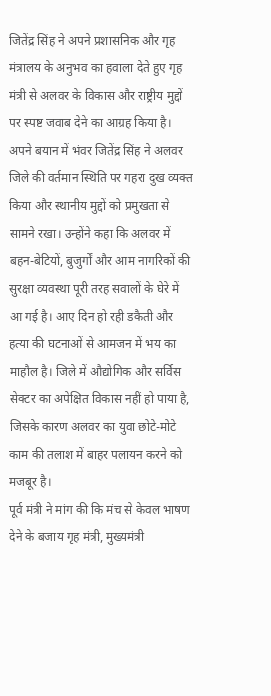जितेंद्र सिंह ने अपने प्रशासनिक और गृह मंत्रालय के अनुभव का हवाला देते हुए गृह मंत्री से अलवर के विकास और राष्ट्रीय मुद्दों पर स्पष्ट जवाब देने का आग्रह किया है।
अपने बयान में भंवर जितेंद्र सिंह ने अलवर जिले की वर्तमान स्थिति पर गहरा दुख व्यक्त किया और स्थानीय मुद्दों को प्रमुखता से सामने रखा। उन्होंने कहा कि अलवर में बहन-बेटियों, बुजुर्गों और आम नागरिकों की सुरक्षा व्यवस्था पूरी तरह सवालों के घेरे में आ गई है। आए दिन हो रही डकैती और हत्या की घटनाओं से आमजन में भय का माहौल है। जिले में औद्योगिक और सर्विस सेक्टर का अपेक्षित विकास नहीं हो पाया है, जिसके कारण अलवर का युवा छोटे-मोटे काम की तलाश में बाहर पलायन करने को मजबूर है।
पूर्व मंत्री ने मांग की कि मंच से केवल भाषण देने के बजाय गृह मंत्री, मुख्यमंत्री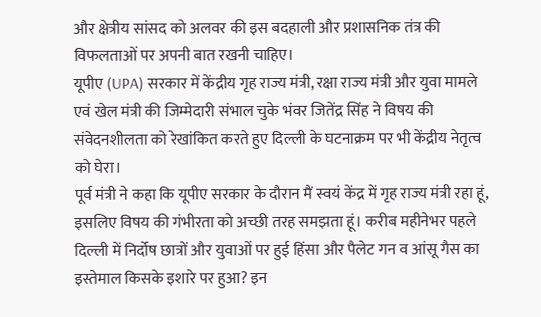और क्षेत्रीय सांसद को अलवर की इस बदहाली और प्रशासनिक तंत्र की विफलताओं पर अपनी बात रखनी चाहिए।
यूपीए (UPA) सरकार में केंद्रीय गृह राज्य मंत्री, रक्षा राज्य मंत्री और युवा मामले एवं खेल मंत्री की जिम्मेदारी संभाल चुके भंवर जितेंद्र सिंह ने विषय की संवेदनशीलता को रेखांकित करते हुए दिल्ली के घटनाक्रम पर भी केंद्रीय नेतृत्व को घेरा।
पूर्व मंत्री ने कहा कि यूपीए सरकार के दौरान मैं स्वयं केंद्र में गृह राज्य मंत्री रहा हूं, इसलिए विषय की गंभीरता को अच्छी तरह समझता हूं। करीब महीनेभर पहले दिल्ली में निर्दोष छात्रों और युवाओं पर हुई हिंसा और पैलेट गन व आंसू गैस का इस्तेमाल किसके इशारे पर हुआ? इन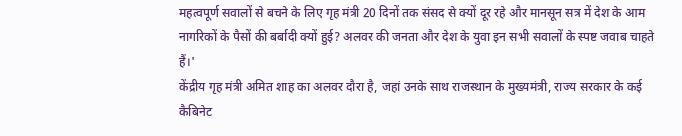महत्वपूर्ण सवालों से बचने के लिए गृह मंत्री 20 दिनों तक संसद से क्यों दूर रहे और मानसून सत्र में देश के आम नागरिकों के पैसों की बर्बादी क्यों हुई? अलवर की जनता और देश के युवा इन सभी सवालों के स्पष्ट जवाब चाहते हैं।'
केंद्रीय गृह मंत्री अमित शाह का अलवर दौरा है, जहां उनके साथ राजस्थान के मुख्यमंत्री, राज्य सरकार के कई कैबिनेट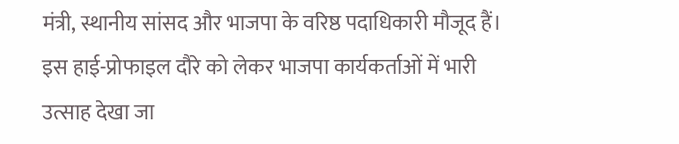मंत्री, स्थानीय सांसद और भाजपा के वरिष्ठ पदाधिकारी मौजूद हैं। इस हाई-प्रोफाइल दौरे को लेकर भाजपा कार्यकर्ताओं में भारी उत्साह देखा जा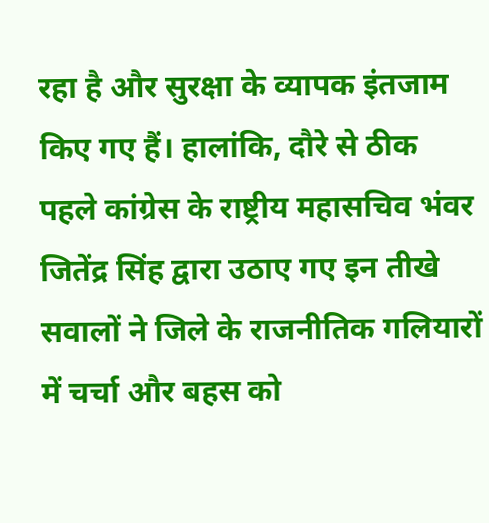रहा है और सुरक्षा के व्यापक इंतजाम किए गए हैं। हालांकि, दौरे से ठीक पहले कांग्रेस के राष्ट्रीय महासचिव भंवर जितेंद्र सिंह द्वारा उठाए गए इन तीखे सवालों ने जिले के राजनीतिक गलियारों में चर्चा और बहस को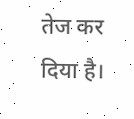तेज कर दिया है।